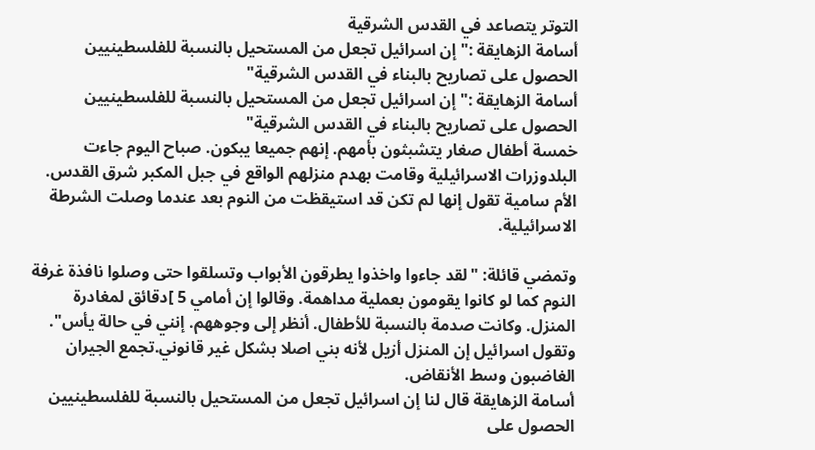التوتر يتصاعد في القدس الشرقية
أسامة الزهايقة :" إن اسرائيل تجعل من المستحيل بالنسبة للفلسطينيين الحصول على تصاريح بالبناء في القدس الشرقية"
أسامة الزهايقة :" إن اسرائيل تجعل من المستحيل بالنسبة للفلسطينيين الحصول على تصاريح بالبناء في القدس الشرقية"
خمسة أطفال صغار يتشبثون بأمهم. إنهم جميعا يبكون. صباح اليوم جاءت البلدوزرات الاسرائيلية وقامت بهدم منزلهم الواقع في جبل المكبر شرق القدس.
الأم سامية تقول إنها لم تكن قد استيقظت من النوم بعد عندما وصلت الشرطة الاسرائيلية.

وتمضي قائلة: "لقد جاءوا واخذوا يطرقون الأبواب وتسلقوا حتى وصلوا نافذة غرفة النوم كما لو كانوا يقومون بعملية مداهمة. وقالوا إن أمامي 5 ]دقائق لمغادرة المنزل. وكانت صدمة بالنسبة للأطفال. أنظر إلى وجوههم. إنني في حالة يأس".
وتقول اسرائيل إن المنزل أزيل لأنه بني اصلا بشكل غير قانوني.تجمع الجيران الغاضبون وسط الأنقاض.
أسامة الزهايقة قال لنا إن اسرائيل تجعل من المستحيل بالنسبة للفلسطينيين الحصول على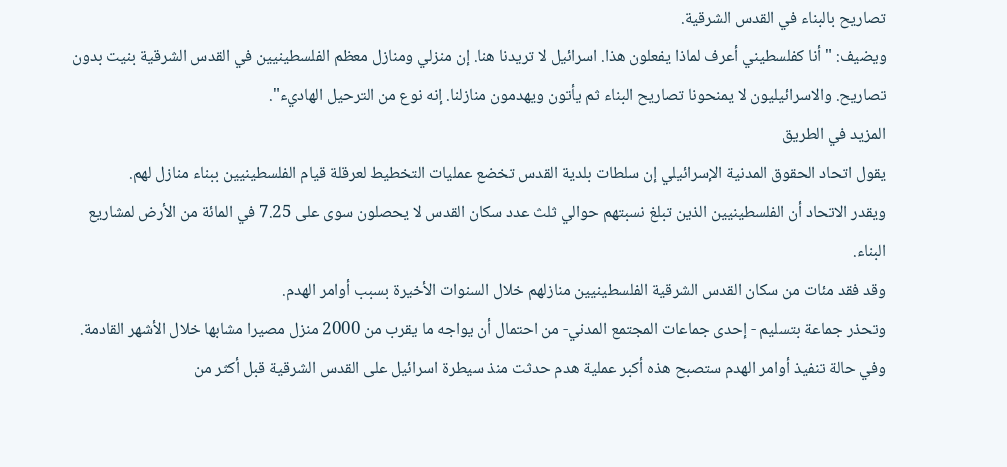تصاريح بالبناء في القدس الشرقية.
ويضيف: "أنا كفلسطيني أعرف لماذا يفعلون هذا. اسرائيل لا تريدنا هنا. إن منزلي ومنازل معظم الفلسطينيين في القدس الشرقية بنيت بدون تصاريح. والاسرائيليون لا يمنحونا تصاريح البناء ثم يأتون ويهدمون منازلنا. إنه نوع من الترحيل الهاديء".
المزيد في الطريق
يقول اتحاد الحقوق المدنية الإسرائيلي إن سلطات بلدية القدس تخضع عمليات التخطيط لعرقلة قيام الفلسطينيين ببناء منازل لهم.
ويقدر الاتحاد أن الفلسطينيين الذين تبلغ نسبتهم حوالي ثلث عدد سكان القدس لا يحصلون سوى على 7.25 في المائة من الأرض لمشاريع البناء.
وقد فقد مئات من سكان القدس الشرقية الفلسطينيين منازلهم خلال السنوات الأخيرة بسبب أوامر الهدم.
وتحذر جماعة بتسليم - إحدى جماعات المجتمع المدني- من احتمال أن يواجه ما يقرب من 2000 منزل مصيرا مشابها خلال الأشهر القادمة.
وفي حالة تنفيذ أوامر الهدم ستصبح هذه أكبر عملية هدم حدثت منذ سيطرة اسرائيل على القدس الشرقية قبل أكثر من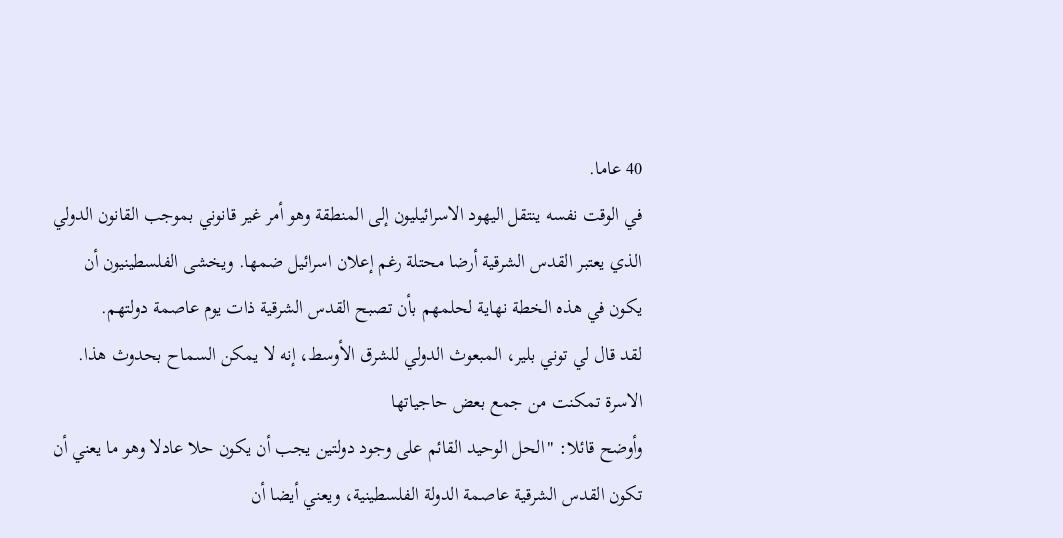40 عاما.
في الوقت نفسه ينتقل اليهود الاسرائيليون إلى المنطقة وهو أمر غير قانوني بموجب القانون الدولي الذي يعتبر القدس الشرقية أرضا محتلة رغم إعلان اسرائيل ضمها. ويخشى الفلسطينيون أن يكون في هذه الخطة نهاية لحلمهم بأن تصبح القدس الشرقية ذات يوم عاصمة دولتهم.
لقد قال لي توني بلير، المبعوث الدولي للشرق الأوسط، إنه لا يمكن السماح بحدوث هذا.
الاسرة تمكنت من جمع بعض حاجياتها
وأوضح قائلا: "الحل الوحيد القائم على وجود دولتين يجب أن يكون حلا عادلا وهو ما يعني أن تكون القدس الشرقية عاصمة الدولة الفلسطينية، ويعني أيضا أن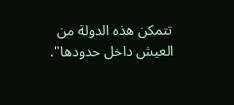تتمكن هذه الدولة من العيش داخل حدودها".